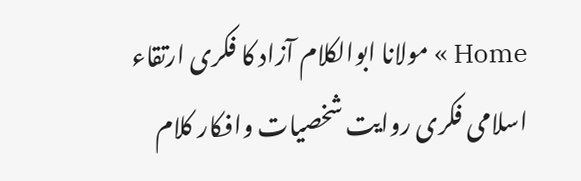Home » مولانا ابوالکلام آزاد کا فکری ارتقاء
اسلامی فکری روایت شخصیات وافکار کلام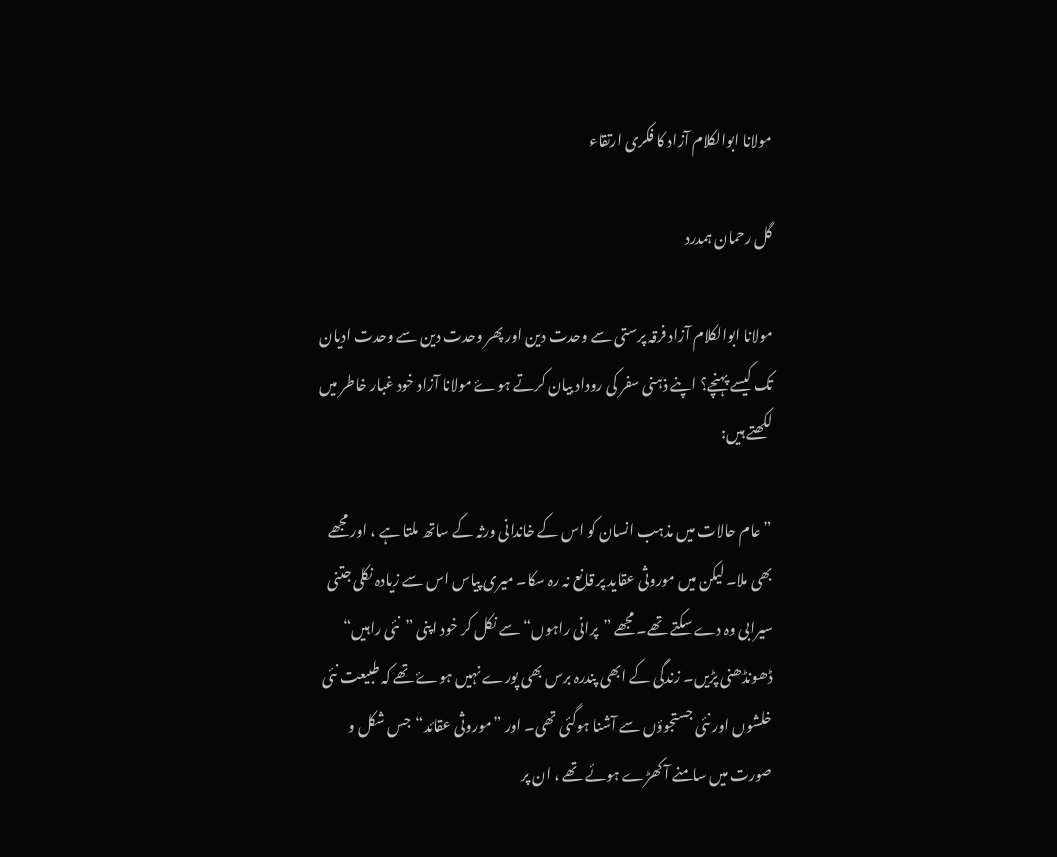مولانا ابوالکلام آزاد کا فکری ارتقاء

گل رحمان ہمدرد

مولانا ابوالکلام آزاد فرقہ پرستی سے وحدت دین اور پھر وحدت دین سے وحدت ادیان تک کیسے پہنچے؟ اپنے ذہنی سفر کی روداد بیان کرتے ہوۓ مولانا آزاد خود غبار خاطر میں لکھتے ہیں:

”عام حالات میں مذہب انسان کو اس کے خاندانی ورثہ کے ساتھ ملتا ہے ، اور مجھے بھی ملا۔ لیکن میں موروثی عقاید پر قانع نہ رہ سکا۔ میری پیاس اس سے زیادہ نکلی جتنی سیرابی وہ دے سکتے تھے۔ مجھے ”پرانی راہوں“ سے نکل کر خود اپنی ”نئی راہیں“ ڈھونڈھنی پڑیں۔ زندگی کے ابھی پندرہ برس بھی پورے نہیں ہوۓ تھے کہ طبیعت نئی خلشوں اور نئی جستجوؤں سے آشنا ہوگئی تھی۔ اور ”موروثی عقائد“جس شکل و صورت میں سامنے آ کھڑے ہوئے تھے ، ان پر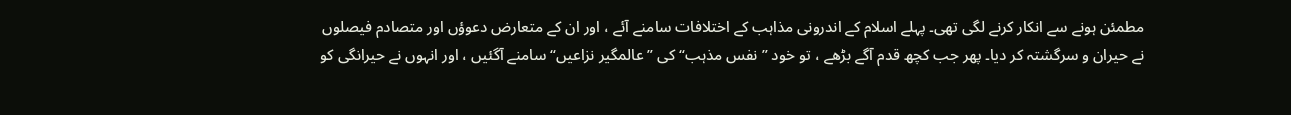مطمئن ہونے سے انکار کرنے لگی تھی۔ پہلے اسلام کے اندرونی مذاہب کے اختلافات سامنے آئے ، اور ان کے متعارض دعوؤں اور متصادم فیصلوں نے حیران و سرگشتہ کر دیا۔ پھر جب کچھ قدم آگے بڑھے ، تو خود ”نفس مذہب“ کی ”عالمگیر نزاعیں“ سامنے آگئیں ، اور انہوں نے حیرانگی کو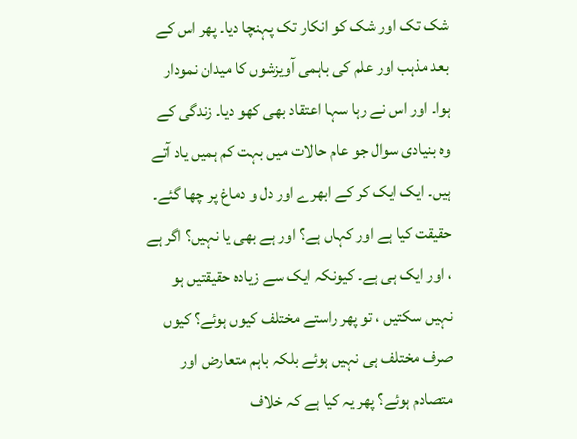شک تک اور شک کو انکار تک پہنچا دیا۔ پھر اس کے بعد مذہب اور علم کی باہمی آویزشوں کا میدان نمودار ہوا۔ اور اس نے رہا سہا اعتقاد بھی کھو دیا۔ زندگی کے وہ بنیادی سوال جو عام حالات میں بہت کم ہمیں یاد آتے ہیں۔ ایک ایک کر کے ابھرے اور دل و دماغ پر چھا گئے۔ حقیقت کیا ہے اور کہاں ہے؟ اور ہے بھی یا نہیں؟ اگر ہے ، اور ایک ہی ہے۔ کیونکہ ایک سے زیادہ حقیقتیں ہو نہیں سکتیں ، تو پھر راستے مختلف کیوں ہوئے؟ کیوں صرف مختلف ہی نہیں ہوئے بلکہ باہم متعارض اور متصادم ہوئے؟ پھر یہ کیا ہے کہ خلاف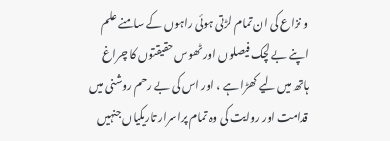و نزاع کی ان تمام لڑتی ہوئی راہوں کے سامنے علم اپنے بے لچک فیصلوں اور ٹھوس حقیقتوں کا چراغ ہاتھ میں لیے کھڑا ہے ، اور اس کی بے رحم روشنی میں قدامت اور روایت کی وہ تمام پراسرار تاریکیاں جنہیں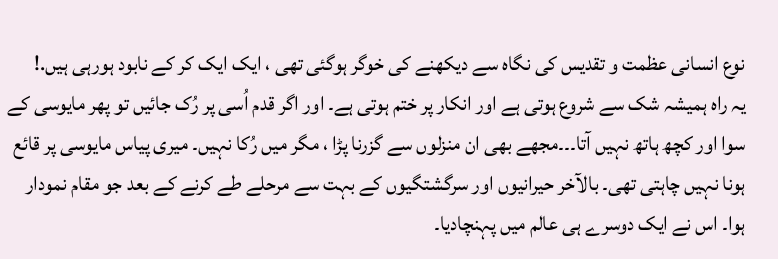نوع انسانی عظمت و تقدیس کی نگاہ سے دیکھنے کی خوگر ہوگئی تھی ، ایک ایک کر کے نابود ہورہی ہیں.!
یہ راہ ہمیشہ شک سے شروع ہوتی ہے اور انکار پر ختم ہوتی ہے۔ اور اگر قدم اُسی پر رُک جائیں تو پھر مایوسی کے سوا اور کچھ ہاتھ نہیں آتا۔۔۔مجھے بھی ان منزلوں سے گزرنا پڑا ، مگر میں رُکا نہیں۔ میری پیاس مایوسی پر قائع ہونا نہیں چاہتی تھی۔ بالآخر حیرانیوں اور سرگشتگیوں کے بہت سے مرحلے طے کرنے کے بعد جو مقام نمودار ہوا۔ اس نے ایک دوسرے ہی عالم میں پہنچادیا۔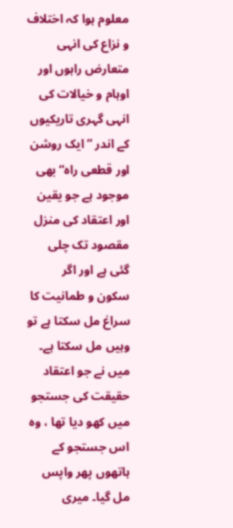معلوم ہوا کہ اختلاف و نزاع کی انہی متعارض راہوں اور اوہام و خیالات کی انہی گہری تاریکیوں کے اندر ”ایک روشن اور قطعی راہ“ بھی موجود ہے جو یقین اور اعتقاد کی منزل مقصود تک چلی گئی ہے اور اگر سکون و طمانیت کا سراغ مل سکتا ہے تو وہیں مل سکتا ہے۔ میں نے جو اعتقاد حقیقت کی جستجو میں کھو دیا تھا ، وہ اس جستجو کے ہاتھوں پھر واپس مل گیا۔ میری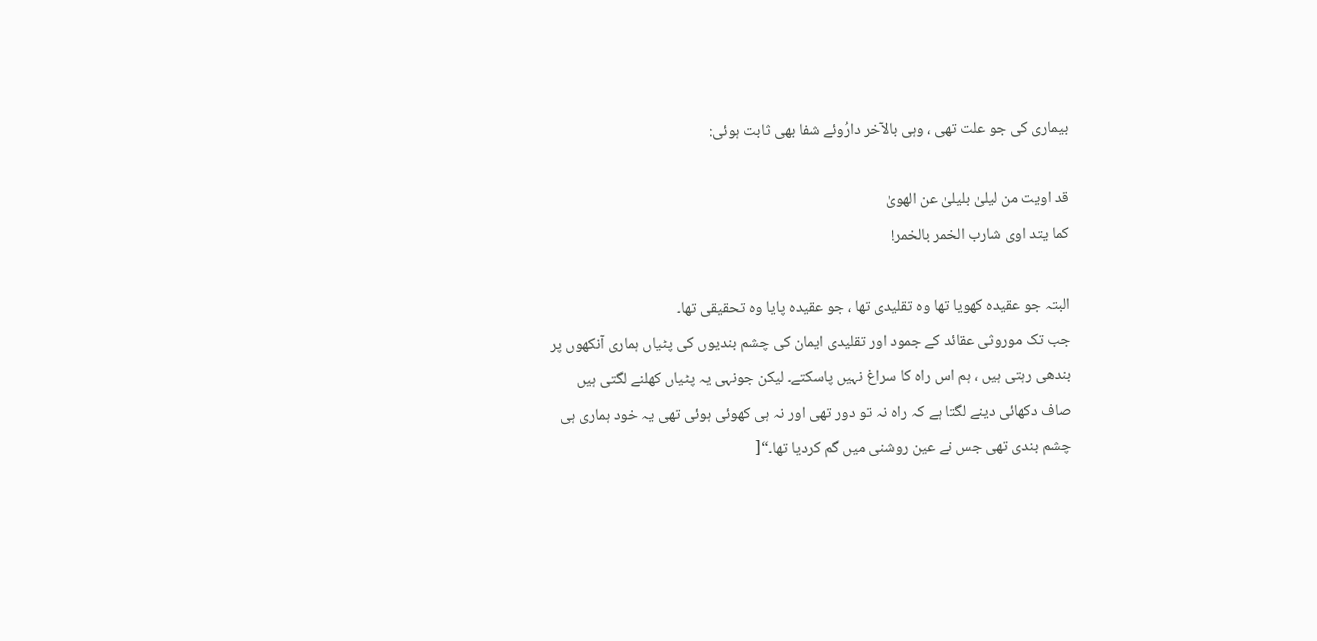بیماری کی جو علت تھی ، وہی بالآخر دارُوئے شفا بھی ثابت ہوئی:

قد اویت من لیلیٰ بلیلیٰ عن الھویٰ
کما یتد اوی شارب الخمر بالخمر!

البتہ جو عقیدہ کھویا تھا وہ تقلیدی تھا ، جو عقیدہ پایا وہ تحقیقی تھا۔
جب تک موروثی عقائد کے جمود اور تقلیدی ایمان کی چشم بندیوں کی پٹیاں ہماری آنکھوں پر بندھی رہتی ہیں ، ہم اس راہ کا سراغ نہیں پاسکتے۔ لیکن جونہی یہ پٹیاں کھلنے لگتی ہیں صاف دکھائی دینے لگتا ہے کہ راہ نہ تو دور تھی اور نہ ہی کھوئی ہوئی تھی یہ خود ہماری ہی چشم بندی تھی جس نے عین روشنی میں گم کردیا تھا۔“[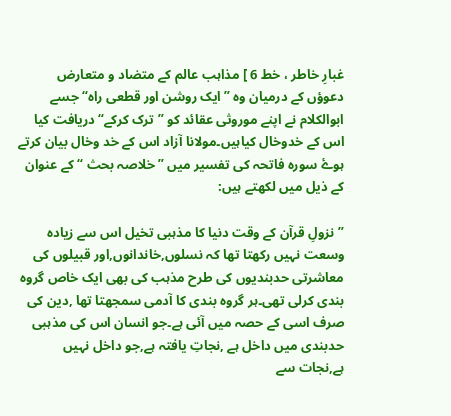غبارِ خاطر ، خط 6 ] مذاہب عالم کے متضاد و متعارض دعوؤں کے درمیان وہ ”ایک روشن اور قطعی راہ“ جسے ابوالکلام نے اپنے موروثی عقائد کو ”ترک کرکے“ دریافت کیا اس کے خدوخال کیاہیں۔مولانا آزاد اس کے خد وخال بیان کرتے ہوۓ سورہ فاتحہ کی تفسیر میں ”خلاصہ بحث “ کے عنوان کے ذیل میں لکھتے ہیں:

”نزولِ قرآن کے وقت دنیا کا مذہبی تخیل اس سے زیادہ وسعت نہیں رکھتا تھا کہ نسلوں,خاندانوں,اور قبیلوں کی معاشرتی حدبندیوں کی طرح مذہب کی بھی ایک خاص گروہ بندی کرلی تھی۔ہر گروہ بندی کا آدمی سمجھتا تھا ,دین کی صرف اسی کے حصہ میں آئی ہے۔جو انسان اس کی مذہبی حدبندی میں داخل ہے ,نجاتِ یافتہ ہے,جو داخل نہیں ہے,نجات سے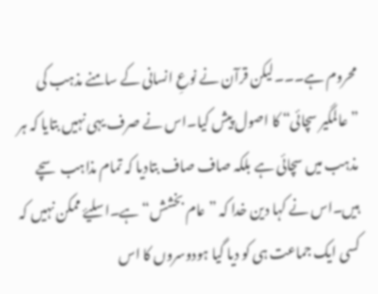محروم ہے۔۔۔لیکن قرآن نے نوعِ انسانی کے سامنے مذہب کی ”عالمگیر سچائی“ کا اصول پیش کیا۔اس نے صرف یہی نہیں بتایا کہ ہر مذہب میں سچائی ہے بلکہ صاف صاف بتادیا کہ تمام مذاہب سچے ہیں۔اس نے کہا دین خدا کہ ”عام بخشش“ ہے۔اسلیۓ ممکن نہیں کہ کسی ایک جماعت ہی کو دیا گیا ہودوسروں کا اس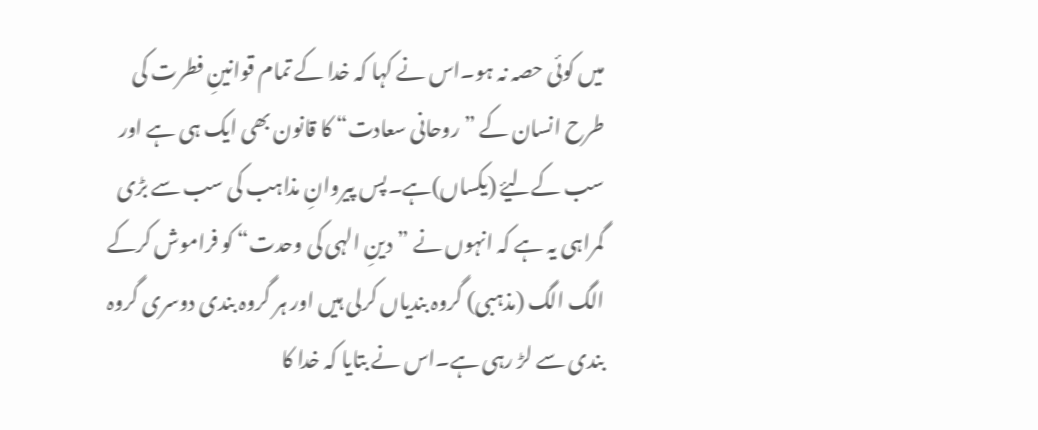میں کوئی حصہ نہ ہو۔اس نے کہا کہ خدا کے تمام قوانینِ فطرت کی طرح انسان کے ”روحانی سعادت“ کا قانون بھی ایک ہی ہے اور سب کےلیۓ (یکساں)ہے۔پس پیروانِ مذاہب کی سب سے بڑی گمراہی یہ ہے کہ انہوں نے ”دینِ الہی کی وحدت“ کو فراموش کرکے الگ الگ (مذہبی) گروہ بندیاں کرلی ہیں اور ہر گروہ بندی دوسری گروہ بندی سے لڑ رہی ہے۔اس نے بتایا کہ خدا کا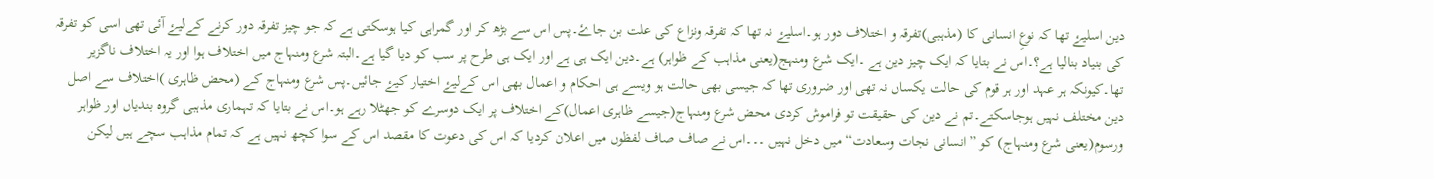دین اسلیۓ تھا کہ نوعِ انسانی کا (مذہبی)تفرقہ و اختلاف دور ہو۔اسلیۓ نہ تھا کہ تفرقہ ونزاع کی علت بن جاۓ۔پس اس سے بڑھ کر اور گمراہی کیا ہوسکتی ہے کہ جو چیز تفرقہ دور کرنے کےلیۓ آئی تھی اسی کو تفرقہ کی بنیاد بنالیا ہے؟۔اس نے بتایا کہ ایک چیز دین ہے ۔ایک شرع ومنہج(یعنی مذاہب کے ظواہر) ہے۔دین ایک ہی ہے اور ایک ہی طرح پر سب کو دیا گیا ہے۔البتہ شرع ومنہاج میں اختلاف ہوا اور یہ اختلاف ناگزیر تھا۔کیونکہ ہر عہد اور ہر قوم کی حالت یکساں نہ تھی اور ضروری تھا کہ جیسی بھی حالت ہو ویسے ہی احکام و اعمال بھی اس کےلیۓ اختیار کیۓ جائیں۔پس شرع ومنہاج کے (محض ظاہری )اختلاف سے اصل دین مختلف نہیں ہوجاسکتے۔تم نے دین کی حقیقت تو فراموش کردی محض شرع ومنہاج(جیسے ظاہری اعمال)کے اختلاف پر ایک دوسرے کو جھٹلا رہے ہو۔اس نے بتایا کہ تہماری مذہبی گروہ بندیاں اور ظواہر ورسوم(یعنی شرع ومنہاج) کو ”انسانی نجات وسعادت“ میں دخل نہیں ۔۔۔اس نے صاف صاف لفظوں میں اعلان کردیا کہ اس کی دعوت کا مقصد اس کے سوا کچھ نہیں ہے کہ تمام مذاہب سچے ہیں لیکن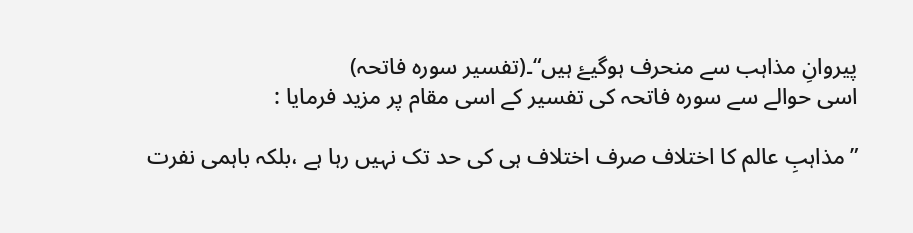پیروانِ مذاہب سے منحرف ہوگیۓ ہیں“۔(تفسیر سورہ فاتحہ)
اسی حوالے سے سورہ فاتحہ کی تفسیر کے اسی مقام پر مزید فرمایا :

”مذاہبِ عالم کا اختلاف صرف اختلاف ہی کی حد تک نہیں رہا ہے ،بلکہ باہمی نفرت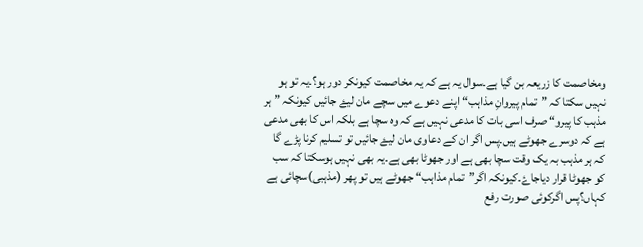ومخاصمت کا زریعہ بن گیا ہے۔سوال یہ ہے کہ یہ مخاصمت کیونکر دور ہو؟۔یہ تو ہو نہیں سکتا کہ ”تمام پیروانِ مذاہب“ اپنے دعوے میں سچے مان لیۓ جائیں کیونکہ ”ہر مذہب کا پیرو“ صرف اسی بات کا مدعی نہیں ہے کہ وہ سچا ہے بلکہ اس کا بھی مدعی ہے کہ دوسرے جھوٹے ہیں۔پس اگر ان کے دعاوی مان لیۓ جائیں تو تسلیم کرنا پڑے گا کہ ہر مذہب بہ یک وقت سچا بھی ہے اور جھوٹا بھی ہے۔یہ بھی نہیں ہوسکتا کہ سب کو جھوٹا قرار دیاجاۓ۔کیونکہ اگر”تمام مذاہب“ جھوٹے ہیں تو پھر (مذہبی)سچائی ہے کہاں؟پس اگرکوئی صورت رفع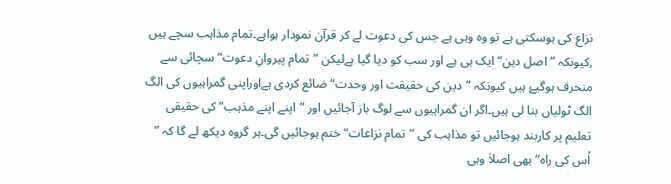نزاع کی ہوسکتی ہے تو وہ وہی ہے جس کی دعوت لے کر قرآن نمودار ہواہے۔تمام مذاہب سچے ہیں ,کیونکہ ”اصل دین“ ایک ہی ہے اور سب کو دیا گیا ہےلیکن ”تمام پیروانِ دعوت“ سچائی سے منحرف ہوگیۓ ہیں کیونکہ ”دین کی حقیقت اور وحدت“ ضائع کردی ہےاوراپنی گمراہیوں کی الگ الگ ٹولیاں بنا لی ہیں۔اگر ان گمراہیوں سے لوگ باز آجائیں اور ”اپنے اپنے مذہب“ کی حقیقی تعلیم پر کاربند ہوجائیں تو مذاہب کی ”تمام نزاعات“ ختم ہوجائیں گی۔ہر گروہ دیکھ لے گا کہ ” اُس کی راہ“ بھی اصلاَ وہی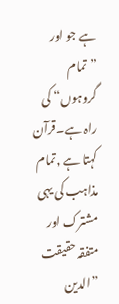ہے جو اور ”تمام گروہوں“ کی راہ ہے۔قرآن کہتا ہے ,تمام مذاہب کی یہی مشترک اور متفقہ حقیقت ”الدین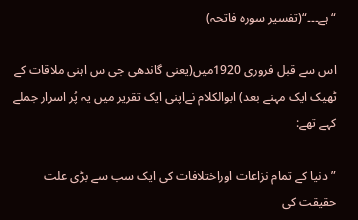“ہے۔۔۔“(تفسیر سورہ فاتحہ)

اس سے قبل فروری 1920میں(یعنی گاندھی جی س اہنی ملاقات کے ٹھیک ایک مہنے بعد) ابوالکلام نےاپنی ایک تقریر میں یہ پُر اسرار جملے کہے تھے:

”دنیا کے تمام نزاعات اوراختلافات کی ایک سب سے بڑی علت حقیقت کی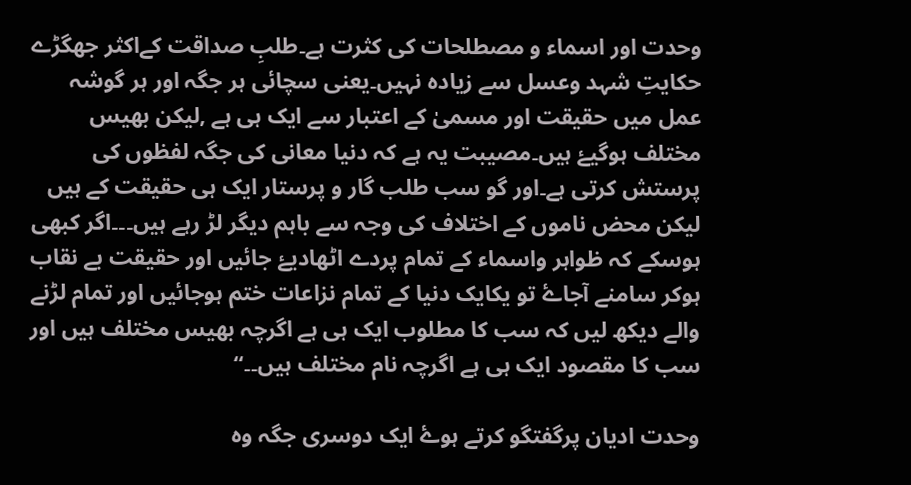وحدت اور اسماء و مصطلحات کی کثرت ہے۔طلبِ صداقت کےاکثر جھگڑے حکایتِ شہد وعسل سے زیادہ نہیں۔یعنی سچائی ہر جگہ اور ہر گوشہ عمل میں حقیقت اور مسمیٰ کے اعتبار سے ایک ہی ہے ,لیکن بھیس مختلف ہوگیۓ ہیں۔مصیبت یہ ہے کہ دنیا معانی کی جگہ لفظوں کی پرستش کرتی ہے۔اور گو سب طلب گار و پرستار ایک ہی حقیقت کے ہیں لیکن محض ناموں کے اختلاف کی وجہ سے باہم دیگر لڑ رہے ہیں۔۔۔اگر کبھی ہوسکے کہ ظواہر واسماء کے تمام پردے اٹھادیۓ جائیں اور حقیقت بے نقاب ہوکر سامنے آجاۓ تو یکایک دنیا کے تمام نزاعات ختم ہوجائیں اور تمام لڑنے والے دیکھ لیں کہ سب کا مطلوب ایک ہی ہے اگرچہ بھیس مختلف ہیں اور سب کا مقصود ایک ہی ہے اگرچہ نام مختلف ہیں۔۔“

وحدت ادیان پرگفتگو کرتے ہوۓ ایک دوسری جگہ وہ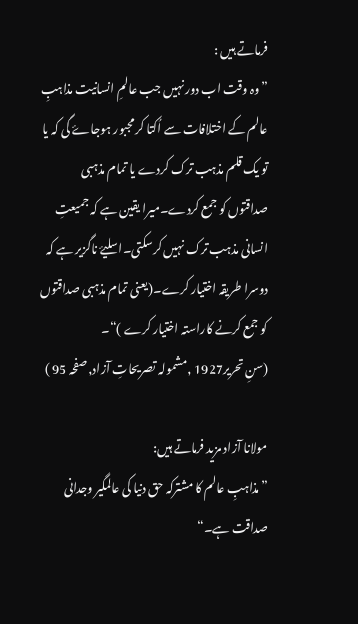فرماتے ہیں :
”وہ وقت اب دور نہیں جب عالمِ انسانیت مذاہبِ عالم کے اختلافات سے اُکتا کر مجبور ہوجاۓ گی کہ یا تو یک قلم مذہب ترک کردے یا تمام مذہبی صداقتوں کو جمع کردے۔میرا یقین ہے کہ جمیعتِ انسانی مذہب ترک نہیں کرسکتی۔اسلیۓ ناگزیر ہے کہ دوسرا طریقہ اختیار کرے۔(یعنی تمام مذہبی صداقتوں کو جمع کرنے کاراستہ اختیار کرے )“۔
(سنِ تحریر1927 ,مشمولہ تصریحاتِ آزاد,صفحہ 95 )

مولانا آزاد مزید فرماتے ہیں:
”مذاہبِ عالم کا مشترکہ حق دنیا کی عالمگیر وجدانی صداقت ہے۔“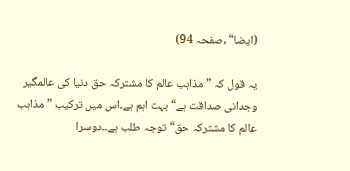(ایضا“ ,صفحہ 94)

یہ قول کہ ”مذاہب عالم کا مشترکہ حق دنیا کی عالمگیر وجدانی صداقت ہے“ بہت اہم ہے۔اس میں ترکیب ”مذاہب عالم کا مشترکہ حق“ توجہ طلب ہے۔۔دوسرا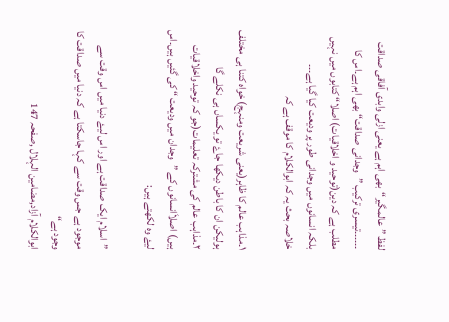لفظ ”عالمگیر“بھی اہم ہے یعنی ازلی وابدی آفاقی صداقت ۔۔۔۔۔۔تیسری ترکیب ”وجدانی صداقت“ بھی اہم ہے۔اس کا مطلب ہے کہ دین(توحید و اخلاقیات) اصلا“ کتابوں میں نہیں بلکہ انسانوں میں وجدانی طور پر ودیعت کیا گیا ہے۔۔۔
خلاصہ بحث یہ کہ ابوالکلام کا موقف ہے کہ

١۔مذاہب عالم کا ظاہر(یعنی شریعت ومنہج) خواہ کتنا ہی مختلف ہولیکن ان کا باطن دیکھا جاۓ تو یکساں ہی نکلے گا
٢۔مذاہب عالم کی مشترکہ تعلیمات(جو کہ توحید واخلاقیات ہیں) اصلاَانسانوں کے ”وجدان میں ودیعت “ کی گئیں ہیں۔اس لیۓ وہ لکھتے ہیں:

”اسلام ایک صداقت ہے اور اس لیۓ دنیا میں اس وقت سے موجود ہے جس وقت سے کہا جاسکتا ہے کہ دنیا میں صداقت کا وجود ہے“
ابوالکلام آزاد,مضامین الہلال ,صفحہ 147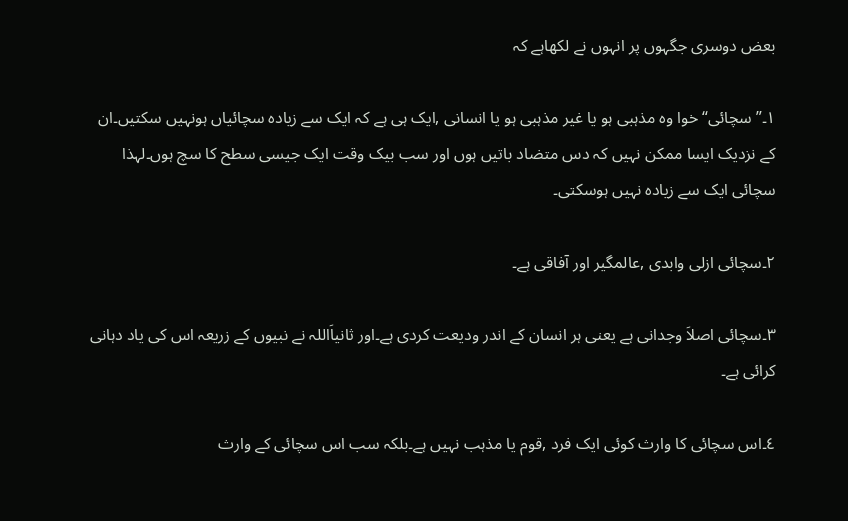بعض دوسری جگہوں پر انہوں نے لکھاہے کہ

١۔”سچائی“ خوا وہ مذہبی ہو یا غیر مذہبی ہو یا انسانی ,ایک ہی ہے کہ ایک سے زیادہ سچائیاں ہونہیں سکتیں۔ان کے نزدیک ایسا ممکن نہیں کہ دس متضاد باتیں ہوں اور سب بیک وقت ایک جیسی سطح کا سچ ہوں۔لہذا سچائی ایک سے زیادہ نہیں ہوسکتی۔

٢۔سچائی ازلی وابدی ,عالمگیر اور آفاقی ہے۔

٣۔سچائی اصلاَ وجدانی ہے یعنی ہر انسان کے اندر ودیعت کردی ہے۔اور ثانیاَاللہ نے نبیوں کے زریعہ اس کی یاد دہانی کرائی ہے۔

٤۔اس سچائی کا وارث کوئی ایک فرد ,قوم یا مذہب نہیں ہے۔بلکہ سب اس سچائی کے وارث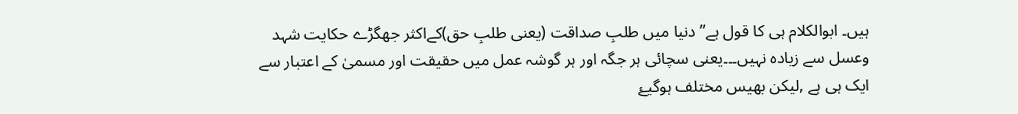ہیں۔ ابوالکلام ہی کا قول ہے”دنیا میں طلبِ صداقت (یعنی طلبِ حق)کےاکثر جھگڑے حکایت شہد وعسل سے زیادہ نہیں۔۔۔یعنی سچائی ہر جگہ اور ہر گوشہ عمل میں حقیقت اور مسمیٰ کے اعتبار سے ایک ہی ہے ,لیکن بھیس مختلف ہوگیۓ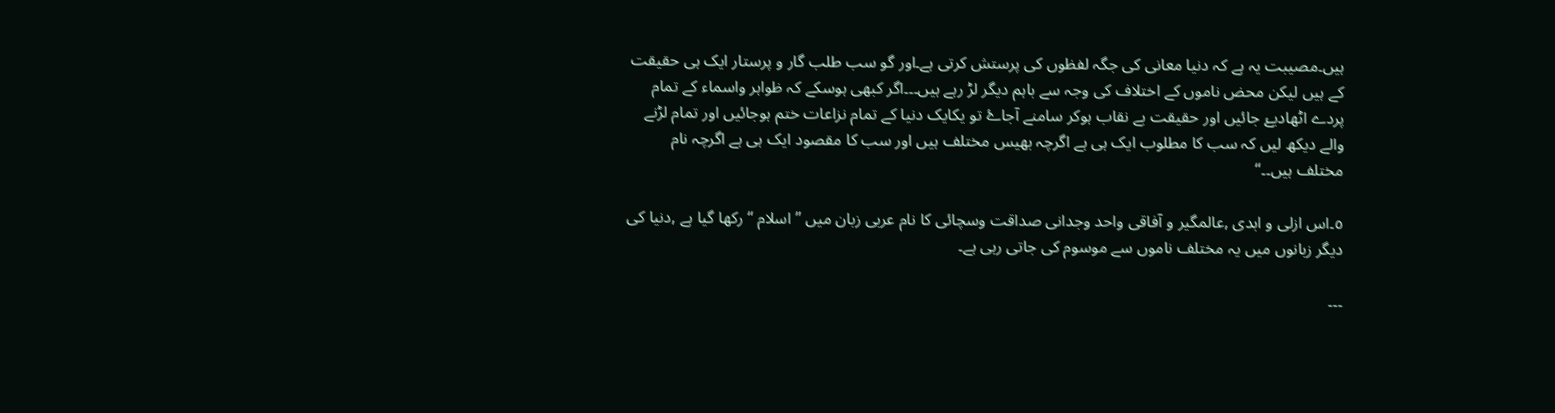ہیں۔مصیبت یہ ہے کہ دنیا معانی کی جگہ لفظوں کی پرستش کرتی ہے۔اور گو سب طلب گار و پرستار ایک ہی حقیقت کے ہیں لیکن محض ناموں کے اختلاف کی وجہ سے باہم دیگر لڑ رہے ہیں۔۔۔اگر کبھی ہوسکے کہ ظواہر واسماء کے تمام پردے اٹھادیۓ جائیں اور حقیقت بے نقاب ہوکر سامنے آجاۓ تو یکایک دنیا کے تمام نزاعات ختم ہوجائیں اور تمام لڑنے والے دیکھ لیں کہ سب کا مطلوب ایک ہی ہے اگرچہ بھیس مختلف ہیں اور سب کا مقصود ایک ہی ہے اگرچہ نام مختلف ہیں۔۔“

٥۔اس ازلی و ابدی ,عالمگیر و آفاقی واحد وجدانی صداقت وسچائی کا نام عربی زبان میں ”اسلام “ رکھا گیا ہے ,دنیا کی دیگر زبانوں میں یہ مختلف ناموں سے موسوم کی جاتی رہی ہے۔

۔۔۔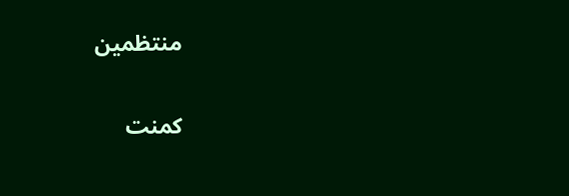منتظمین

کمنت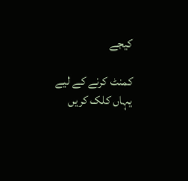کیجے

کمنٹ کرنے کے لیے یہاں کلک کریں